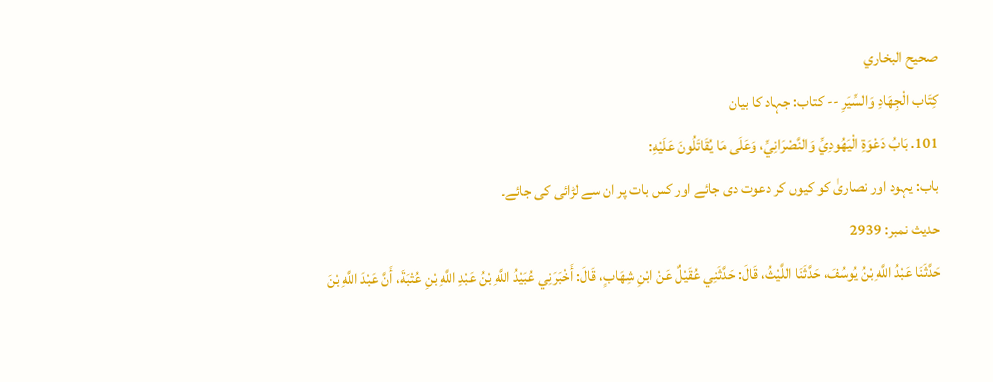صحيح البخاري
كِتَاب الْجِهَادِ وَالسِّيَرِ -- کتاب: جہاد کا بیان
101. بَابُ دَعْوَةِ الْيَهُودِيِّ وَالنَّصْرَانِيِّ، وَعَلَى مَا يُقَاتَلُونَ عَلَيْهِ:
باب: یہود اور نصاریٰ کو کیوں کر دعوت دی جائے اور کس بات پر ان سے لڑائی کی جائے۔
حدیث نمبر: 2939
حَدَّثَنَا عَبْدُ اللَّهِ بْنُ يُوسُفَ، حَدَّثَنَا اللَّيْثُ، قَالَ: حَدَّثَنِي عُقَيْلٌ عَنْ ابْنِ شِهَابٍ، قَالَ: أَخْبَرَنِي عُبَيْدُ اللَّهِ بْنُ عَبْدِ اللَّهِ بْنِ عُتْبَةَ، أَنَّ عَبْدَ اللَّهِ بْنَ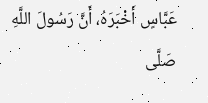عَبَّاسٍ أَخْبَرَهُ، أَنَّ رَسُولَ اللَّهِ صَلَّى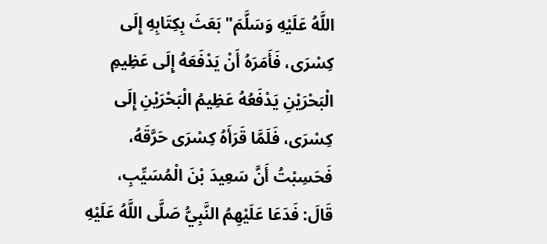اللَّهُ عَلَيْهِ وَسَلَّمَ" بَعَثَ بِكِتَابِهِ إِلَى كِسْرَى، فَأَمَرَهُ أَنْ يَدْفَعَهُ إِلَى عَظِيمِ الْبَحْرَيْنِ يَدْفَعُهُ عَظِيمُ الْبَحْرَيْنِ إِلَى كِسْرَى، فَلَمَّا قَرَأَهُ كِسْرَى حَرَّقَهُ، فَحَسِبْتُ أَنَّ سَعِيدَ بْنَ الْمُسَيِّبِ، قَالَ: فَدَعَا عَلَيْهِمُ النَّبِيُّ صَلَّى اللَّهُ عَلَيْهِ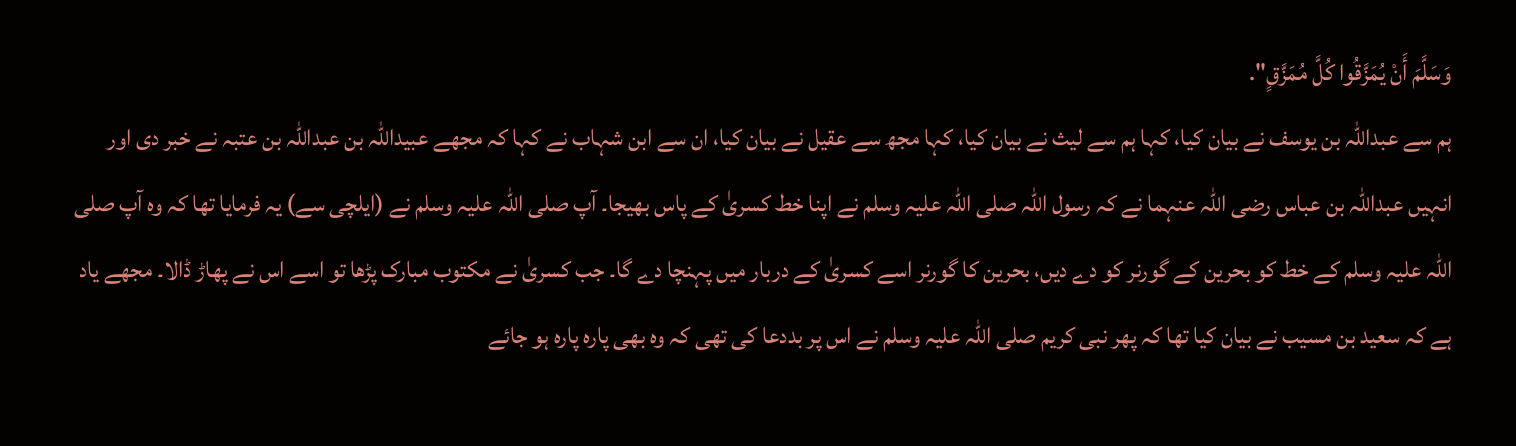وَسَلَّمَ أَنْ يُمَزَّقُوا كُلَّ مُمَزَّقٍ".
ہم سے عبداللہ بن یوسف نے بیان کیا، کہا ہم سے لیث نے بیان کیا، کہا مجھ سے عقیل نے بیان کیا، ان سے ابن شہاب نے کہا کہ مجھے عبیداللہ بن عبداللہ بن عتبہ نے خبر دی اور انہیں عبداللہ بن عباس رضی اللہ عنہما نے کہ رسول اللہ صلی اللہ علیہ وسلم نے اپنا خط کسریٰ کے پاس بھیجا۔ آپ صلی اللہ علیہ وسلم نے (ایلچی سے) یہ فرمایا تھا کہ وہ آپ صلی اللہ علیہ وسلم کے خط کو بحرین کے گورنر کو دے دیں، بحرین کا گورنر اسے کسریٰ کے دربار میں پہنچا دے گا۔ جب کسریٰ نے مکتوب مبارک پڑھا تو اسے اس نے پھاڑ ڈالا۔ مجھے یاد ہے کہ سعید بن مسیب نے بیان کیا تھا کہ پھر نبی کریم صلی اللہ علیہ وسلم نے اس پر بددعا کی تھی کہ وہ بھی پارہ پارہ ہو جائے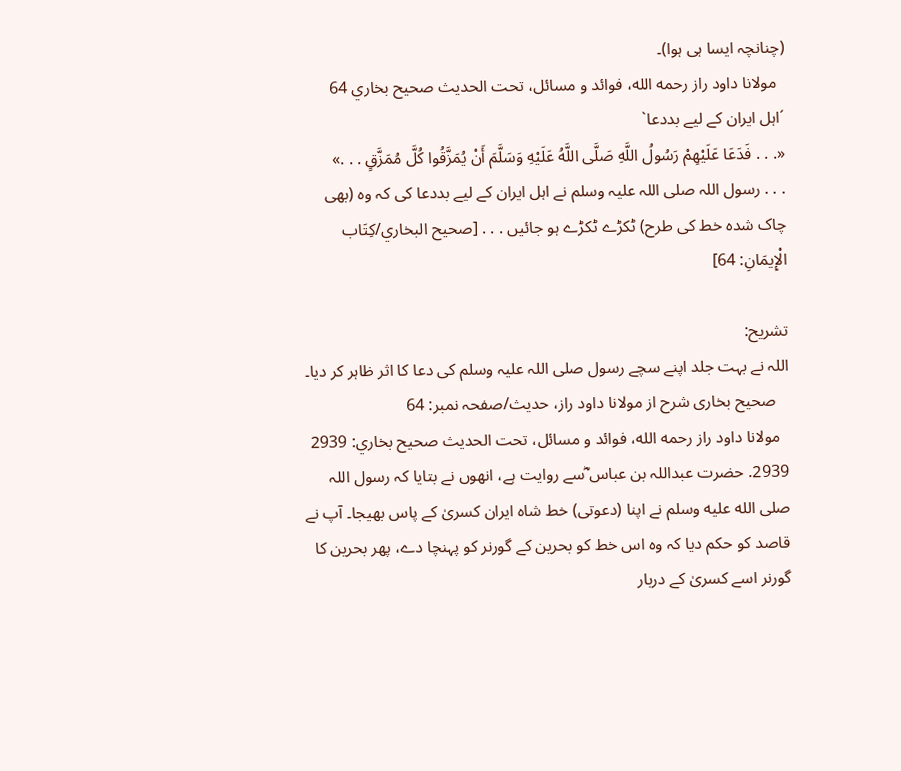(چنانچہ ایسا ہی ہوا)۔
  مولانا داود راز رحمه الله، فوائد و مسائل، تحت الحديث صحيح بخاري 64
´اہل ایران کے لیے بددعا`
«. . . فَدَعَا عَلَيْهِمْ رَسُولُ اللَّهِ صَلَّى اللَّهُ عَلَيْهِ وَسَلَّمَ أَنْ يُمَزَّقُوا كُلَّ مُمَزَّقٍ . . .»
. . . رسول اللہ صلی اللہ علیہ وسلم نے اہل ایران کے لیے بددعا کی کہ وہ (بھی چاک شدہ خط کی طرح) ٹکڑے ٹکڑے ہو جائیں . . . [صحيح البخاري/كِتَاب الْإِيمَانِ: 64]

تشریح:
اللہ نے بہت جلد اپنے سچے رسول صلی اللہ علیہ وسلم کی دعا کا اثر ظاہر کر دیا۔
   صحیح بخاری شرح از مولانا داود راز، حدیث/صفحہ نمبر: 64
  مولانا داود راز رحمه الله، فوائد و مسائل، تحت الحديث صحيح بخاري: 2939
2939. حضرت عبداللہ بن عباس ؓسے روایت ہے، انھوں نے بتایا کہ رسول اللہ صلى الله عليه وسلم نے اپنا (دعوتی) خط شاہ ایران کسریٰ کے پاس بھیجا۔ آپ نے قاصد کو حکم دیا کہ وہ اس خط کو بحرین کے گورنر کو پہنچا دے، پھر بحرین کا گورنر اسے کسریٰ کے دربار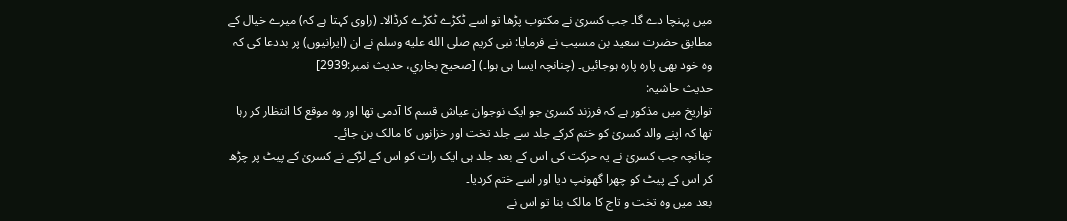میں پہنچا دے گا۔ جب کسریٰ نے مکتوب پڑھا تو اسے ٹکڑے ٹکڑے کرڈالا۔ (راوی کہتا ہے کہ) میرے خیال کے مطابق حضرت سعید بن مسیب نے فرمایا: نبی کریم صلى الله عليه وسلم نے ان (ایرانیوں) پر بددعا کی کہ وہ خود بھی پارہ پارہ ہوجائیں۔ (چنانچہ ایسا ہی ہوا۔) [صحيح بخاري، حديث نمبر:2939]
حدیث حاشیہ:
تواریخ میں مذکور ہے کہ فرزند کسریٰ جو ایک نوجوان عیاش قسم کا آدمی تھا اور وہ موقع کا انتظار کر رہا تھا کہ اپنے والد کسریٰ کو ختم کرکے جلد سے جلد تخت اور خزانوں کا مالک بن جائے۔
چنانچہ جب کسریٰ نے یہ حرکت کی اس کے بعد جلد ہی ایک رات کو اس کے لڑکے نے کسریٰ کے پیٹ پر چڑھ کر اس کے پیٹ کو چھرا گھونپ دیا اور اسے ختم کردیا۔
بعد میں وہ تخت و تاج کا مالک بنا تو اس نے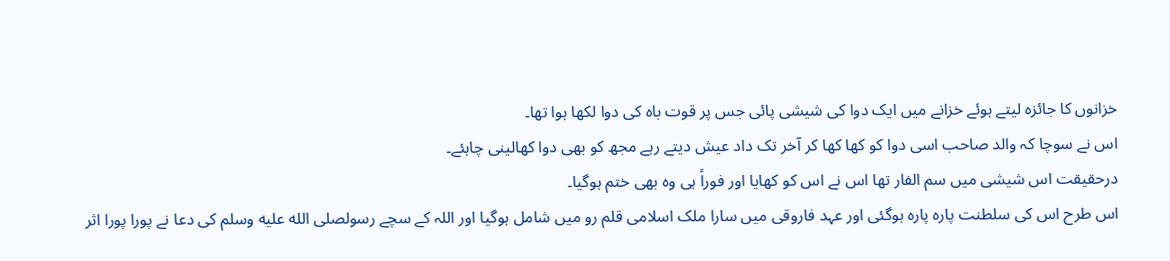خزانوں کا جائزہ لیتے ہوئے خزانے میں ایک دوا کی شیشی پائی جس پر قوت باہ کی دوا لکھا ہوا تھا۔
اس نے سوچا کہ والد صاحب اسی دوا کو کھا کھا کر آخر تک داد عیش دیتے رہے مجھ کو بھی دوا کھالینی چاہئے۔
درحقیقت اس شیشی میں سم الفار تھا اس نے اس کو کھایا اور فوراً ہی وہ بھی ختم ہوگیا۔
اس طرح اس کی سلطنت پارہ پارہ ہوگئی اور عہد فاروقی میں سارا ملک اسلامی قلم رو میں شامل ہوگیا اور اللہ کے سچے رسولصلى الله عليه وسلم کی دعا نے پورا پورا اثر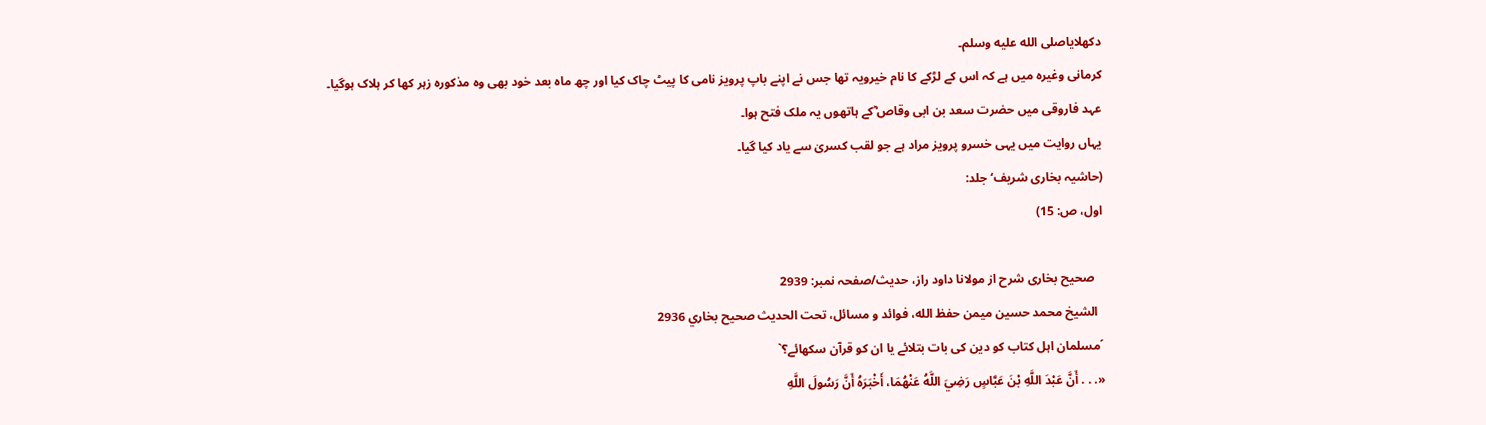دکھلایاصلى الله عليه وسلم۔
کرمانی وغیرہ میں ہے کہ اس کے لڑکے کا نام خیرویہ تھا جس نے اپنے باپ پرویز نامی کا پیٹ چاک کیا اور چھ ماہ بعد خود بھی وہ مذکورہ زہر کھا کر ہلاک ہوگیا۔
عہد فاروقی میں حضرت سعد بن ابی وقاص ؓکے ہاتھوں یہ ملک فتح ہوا۔
یہاں روایت میں یہی خسرو پرویز مراد ہے جو لقب کسریٰ سے یاد کیا گیا۔
(حاشیہ بخاری شریف‘ جلد:
اول، ص: 15)

   صحیح بخاری شرح از مولانا داود راز، حدیث/صفحہ نمبر: 2939
  الشيخ محمد حسين ميمن حفظ الله، فوائد و مسائل، تحت الحديث صحيح بخاري 2936
´مسلمان اہل کتاب کو دین کی بات بتلائے یا ان کو قرآن سکھائے؟`
«. . . أَنَّ عَبْدَ اللَّهِ بْنَ عَبَّاسٍ رَضِيَ اللَّهُ عَنْهُمَا، أَخْبَرَهُ أَنَّ رَسُولَ اللَّهِ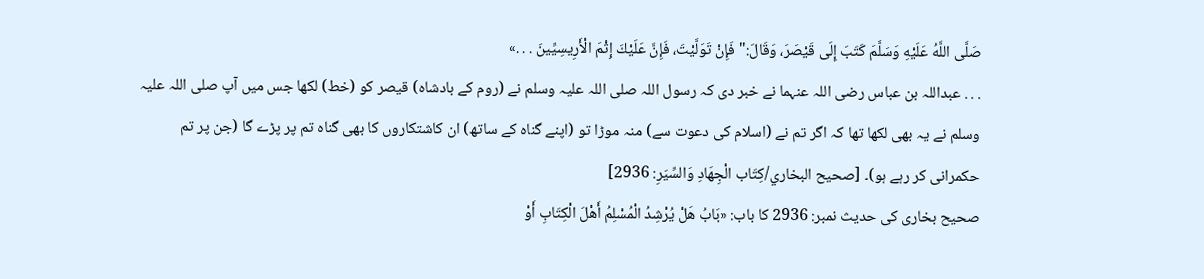صَلَّى اللَّهُ عَلَيْهِ وَسَلَّمَ كَتَبَ إِلَى قَيْصَرَ، وَقَالَ:" فَإِنْ تَوَلَّيْتَ، فَإِنَّ عَلَيْكَ إِثْمَ الْأَرِيسِيِّينَ . . .»
. . . عبداللہ بن عباس رضی اللہ عنہما نے خبر دی کہ رسول اللہ صلی اللہ علیہ وسلم نے (روم کے بادشاہ) قیصر کو (خط) لکھا جس میں آپ صلی اللہ علیہ وسلم نے یہ بھی لکھا تھا کہ اگر تم نے (اسلام کی دعوت سے) منہ موڑا تو (اپنے گناہ کے ساتھ) ان کاشتکاروں کا بھی گناہ تم پر پڑے گا (جن پر تم حکمرانی کر رہے ہو)۔ [صحيح البخاري/كِتَاب الْجِهَادِ وَالسِّيَرِ: 2936]
صحیح بخاری کی حدیث نمبر: 2936 کا باب: «بَابُ هَلْ يُرْشِدُ الْمُسْلِمُ أَهْلَ الْكِتَابِ أَوْ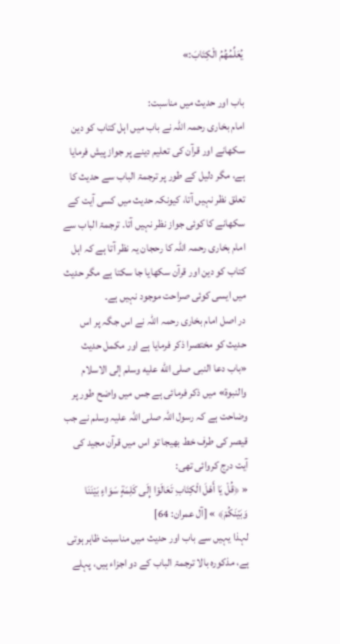يُعَلِّمُهُمُ الْكِتَابَ:»

باب اور حدیث میں مناسبت:
امام بخاری رحمہ اللہ نے باب میں اہل کتاب کو دین سکھانے اور قرآن کی تعلیم دینے پر جواز پیش فرمایا ہے، مگر دلیل کے طور پر ترجمۃ الباب سے حدیث کا تعلق نظر نہیں آتا، کیونکہ حدیث میں کسی آیت کے سکھانے کا کوئی جواز نظر نہیں آتا۔ ترجمۃ الباب سے امام بخاری رحمہ اللہ کا رحجان یہ نظر آتا ہے کہ اہل کتاب کو دین اور قرآن سکھایا جا سکتا ہے مگر حدیث میں ایسی کوئی صراحت موجود نہیں ہے۔
در اصل امام بخاری رحمہ اللہ نے اس جگہ پر اس حدیث کو مختصرا ذکر فرمایا ہے اور مکمل حدیث «باب دعا النبى صلى الله عليه وسلم إلى الاسلام والنبوة» میں ذکر فرمائی ہے جس میں واضح طور پر وضاحت ہے کہ رسول اللہ صلی اللہ علیہ وسلم نے جب قیصر کی طرف خط بھیجا تو اس میں قرآن مجید کی آیت درج کروائی تھی:
« ﴿قُلْ يَا أَهْلَ الْكِتَابِ تَعَالَوْا إِلَى كَلِمَةٍ سَوَاءٍ بَيْنَنَا وَبَيْنَكُمْ﴾ » [آل عمران: 64]
لہذا یہیں سے باب اور حدیث میں مناسبت ظاہر ہوتی ہے، مذکورہ بالا ترجمۃ الباب کے دو اجزاء ہیں، پہلے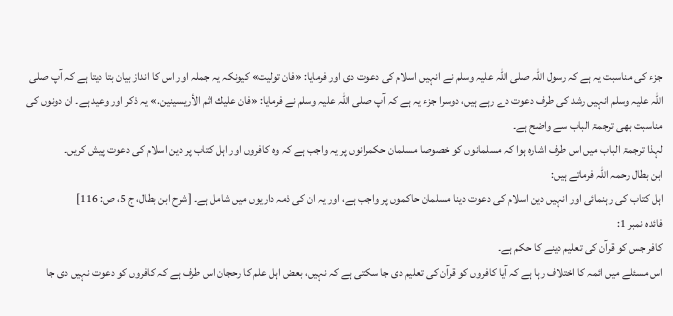جزء کی مناسبت یہ ہے کہ رسول اللہ صلی اللہ علیہ وسلم نے انہیں اسلام کی دعوت دی اور فرمایا: «فان توليت» کیونکہ یہ جملہ اور اس کا انداز بیان بتا دیتا ہے کہ آپ صلی اللہ علیہ وسلم انہیں رشد کی طرف دعوت دے رہے ہیں، دوسرا جزء یہ ہے کہ آپ صلی اللہ علیہ وسلم نے فرمایا: «فان عليك اثم الأريسينين.» یہ ذکر اور وعید ہے۔ ان دونوں کی مناسبت بھی ترجمۃ الباب سے واضح ہے۔
لہذا ترجمۃ الباب میں اس طرف اشارہ ہوا کہ مسلمانوں کو خصوصا مسلمان حکمرانوں پر یہ واجب ہے کہ وہ کافروں اور اہل کتاب پر دین اسلام کی دعوت پیش کریں۔
ابن بطال رحمہ اللہ فرماتے ہیں:
اہل کتاب کی رہنمائی اور انہیں دین اسلام کی دعوت دینا مسلمان حاکموں پر واجب ہے، اور یہ ان کی ذمہ داریوں میں شامل ہے۔ [شرح ابن بطال، ج 5، ص: 116]
فائدہ نمبر 1:
کافر جس کو قرآن کی تعلیم دینے کا حکم ہے۔
اس مسئلے میں ائمہ کا اختلاف رہا ہے کہ آیا کافروں کو قرآن کی تعلیم دی جا سکتی ہے کہ نہیں، بعض اہل علم کا رحجان اس طرف ہے کہ کافروں کو دعوت نہیں دی جا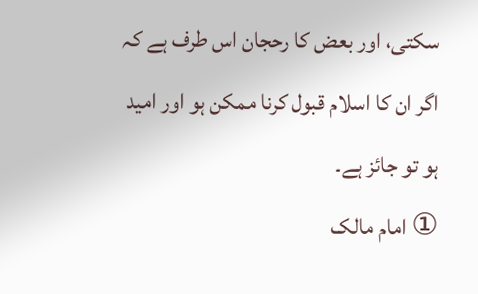سکتی، اور بعض کا رحجان اس طرف ہے کہ اگر ان کا اسلام قبول کرنا ممکن ہو اور امید ہو تو جائز ہے۔
① امام مالک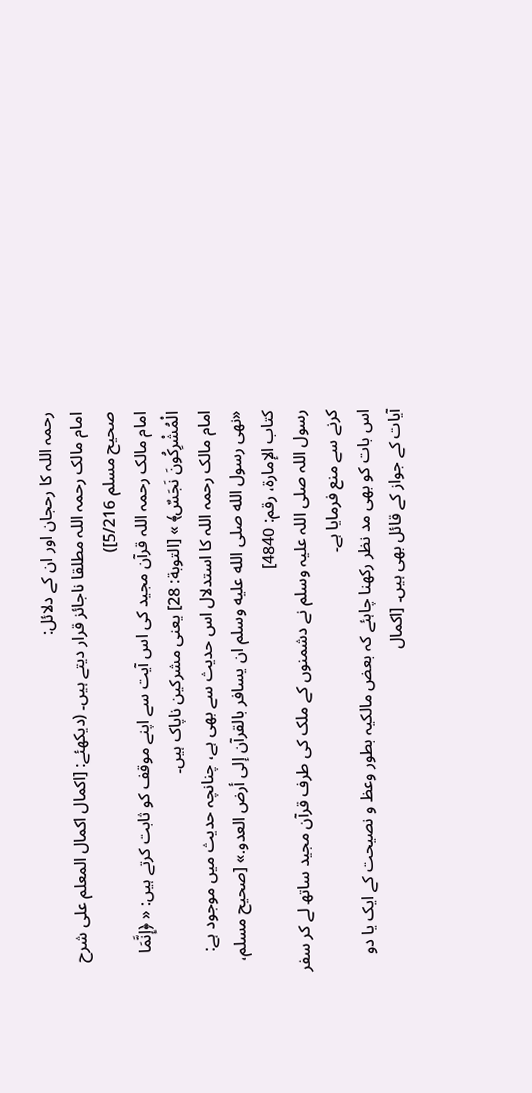رحمہ اللہ کا رحجان اور ان کے دلائل:
امام مالک رحمہ اللہ مطلقا ناجائز قرار دیتے ہیں۔ (دیکھئے: [اكمال اكمال المعلم على شرح صحيح مسلم 5/216])
امام مالک رحمہ اللہ قرآن مجید کی اس آیت سے اپنے موقف کو ثابت کرتے ہیں: « ﴿إِنَّمَا الْمُشْرِكُونَ نَجَسٌ﴾ » [التوبة: 28] یعنی مشرکین ناپاک ہیں۔
امام مالک رحمہ اللہ کا استدلال اس حدیث سے بھی ہے، چنانچہ حدیث میں موجود ہے:
«نهى رسول الله صلى الله عليه وسلم ان يسافر بالقرآن إلى أرض العدو.» [صحيح مسلم، كتاب الإمارة، رقم: 4840]
رسول اللہ صلی اللہ علیہ وسلم نے دشمنوں کے ملک کی طرف قرآن مجید ساتھ لے کر سفر کرنے سے منع فرمایا ہے۔
اس بات کو بھی مد نظر رکھنا چاہئے کہ بعض مالکیہ بطور وعظ و نصیحت کے ایک یا دو آیات کے جواز کے قائل بھی ہیں۔ [اكمال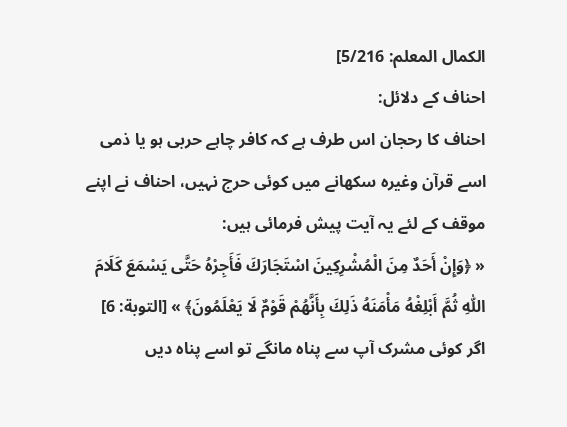الكمال المعلم: 5/216]
احناف کے دلائل:
احناف کا رحجان اس طرف ہے کہ کافر چاہے حربی ہو یا ذمی اسے قرآن وغیرہ سکھانے میں کوئی حرج نہیں، احناف نے اپنے موقف کے لئے یہ آیت پیش فرمائی ہیں:
« ﴿وَإِنْ أَحَدٌ مِنَ الْمُشْرِكِينَ اسْتَجَارَكَ فَأَجِرْهُ حَتَّى يَسْمَعَ كَلَامَ اللّٰهِ ثُمَّ أَبْلِغْهُ مَأْمَنَهُ ذَلِكَ بِأَنَّهُمْ قَوْمٌ لَا يَعْلَمُونَ﴾ » [التوبة: 6]
اگر کوئی مشرک آپ سے پناہ مانگے تو اسے پناہ دیں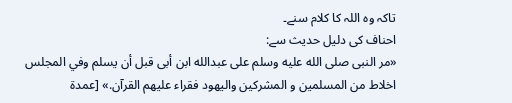تاکہ وہ اللہ کا کلام سنے۔
احناف کی دلیل حدیث سے:
«مر النبى صلى الله عليه وسلم على عبدالله ابن أبى قبل أن يسلم وفي المجلس اخلاط من المسلمين و المشركين واليهود فقراء عليهم القرآن.» [عمدة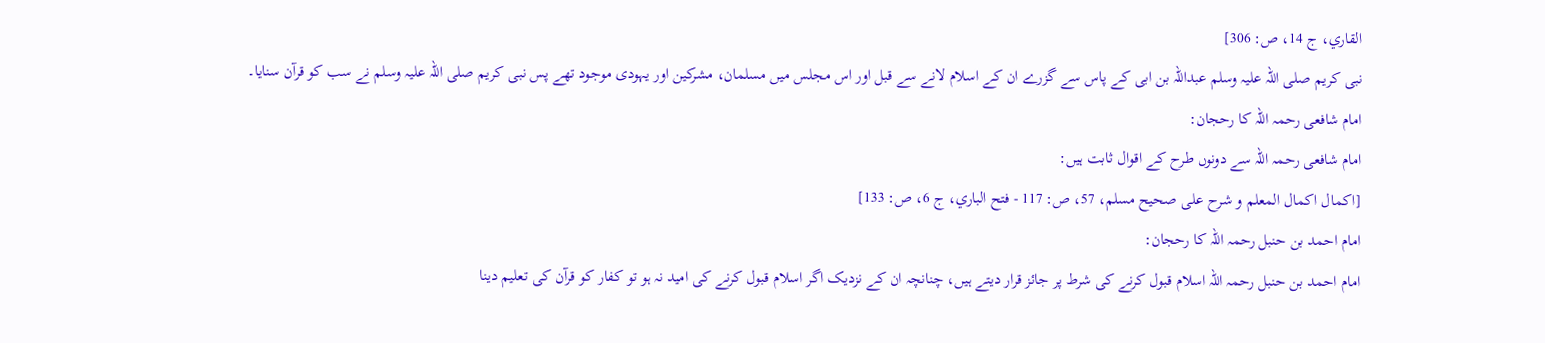القاري، ج 14، ص: 306]
نبی کریم صلی اللہ علیہ وسلم عبداللہ بن ابی کے پاس سے گزرے ان کے اسلام لانے سے قبل اور اس مجلس میں مسلمان، مشرکین اور یہودی موجود تھے پس نبی کریم صلی اللہ علیہ وسلم نے سب کو قرآن سنایا۔
امام شافعی رحمہ اللہ کا رحجان:
امام شافعی رحمہ اللہ سے دونوں طرح کے اقوال ثابت ہیں:
[اكمال اكمال المعلم و شرح على صحيح مسلم، 57، ص: 117 - فتح الباري، ج 6، ص: 133]
امام احمد بن حنبل رحمہ اللہ کا رحجان:
امام احمد بن حنبل رحمہ اللہ اسلام قبول کرنے کی شرط پر جائز قرار دیتے ہیں، چنانچہ ان کے نزدیک اگر اسلام قبول کرنے کی امید نہ ہو تو کفار کو قرآن کی تعلیم دینا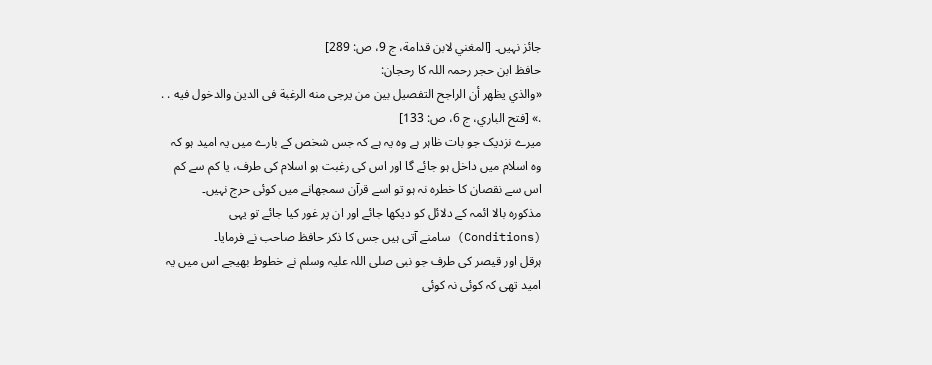جائز نہیں۔ [المغني لابن قدامة، ج 9، ص: 289]
حافظ ابن حجر رحمہ اللہ کا رحجان:
«والذي يظهر أن الراجح التفصيل بين من يرجى منه الرغبة فى الدين والدخول فيه . . .» [فتح الباري، ج 6، ص: 133]
میرے نزدیک جو بات ظاہر ہے وہ یہ ہے کہ جس شخص کے بارے میں یہ امید ہو کہ وہ اسلام میں داخل ہو جائے گا اور اس کی رغبت ہو اسلام کی طرف، یا کم سے کم اس سے نقصان کا خطرہ نہ ہو تو اسے قرآن سمجھانے میں کوئی حرج نہیں۔
مذکورہ بالا ائمہ کے دلائل کو دیکھا جائے اور ان پر غور کیا جائے تو یہی (Conditions) سامنے آتی ہیں جس کا ذکر حافظ صاحب نے فرمایا۔
ہرقل اور قیصر کی طرف جو نبی صلی اللہ علیہ وسلم نے خطوط بھیجے اس میں یہ امید تھی کہ کوئی نہ کوئی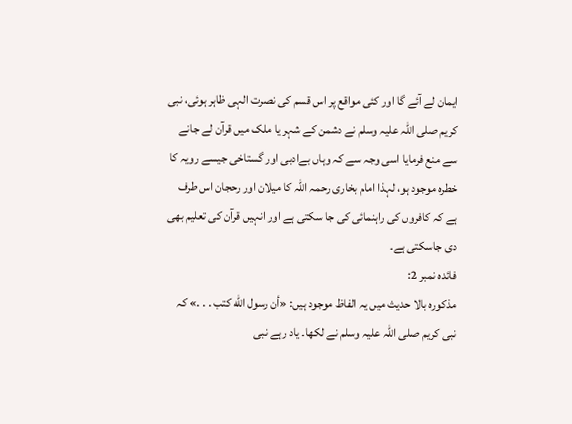ایمان لے آئے گا اور کئی مواقع پر اس قسم کی نصرت الہی ظاہر ہوئی، نبی کریم صلی اللہ علیہ وسلم نے دشمن کے شہر یا ملک میں قرآن لے جانے سے منع فرمایا اسی وجہ سے کہ وہاں بےادبی اور گستاخی جیسے رویہ کا خطرہ موجود ہو، لہذا امام بخاری رحمہ اللہ کا میلان اور رحجان اس طرف ہے کہ کافروں کی راہنمائی کی جا سکتی ہے اور انہیں قرآن کی تعلیم بھی دی جاسکتی ہے۔
فائدہ نمبر 2:
مذکورہ بالا حدیث میں یہ الفاظ موجود ہیں: «أن رسول الله كتب . . .» کہ نبی کریم صلی اللہ علیہ وسلم نے لکھا۔ یاد رہے نبی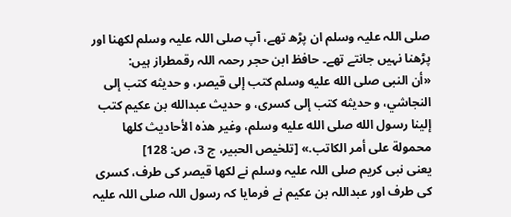صلی اللہ علیہ وسلم ان پڑھ تھے، آپ صلی اللہ علیہ وسلم لکھنا اور پڑھنا نہیں جانتے تھے۔ حافظ ابن حجر رحمہ اللہ رقمطراز ہیں:
«أن النبى صلى الله عليه وسلم كتب إلى قيصر، و حديثه كتب إلى النجاشي، و حديثه كتب إلى كسرى، و حديث عبدالله بن عكيم كتب إلينا رسول الله صلى الله عليه وسلم، وغير هذه الأحاديث كلها محمولة على أمر الكاتب.» [تلخيص الحبير، ج 3، ص: 128]
یعنی نبی کریم صلی اللہ علیہ وسلم نے لکھا قیصر کی طرف، کسری کی طرف اور عبداللہ بن عکیم نے فرمایا کہ رسول اللہ صلی اللہ علیہ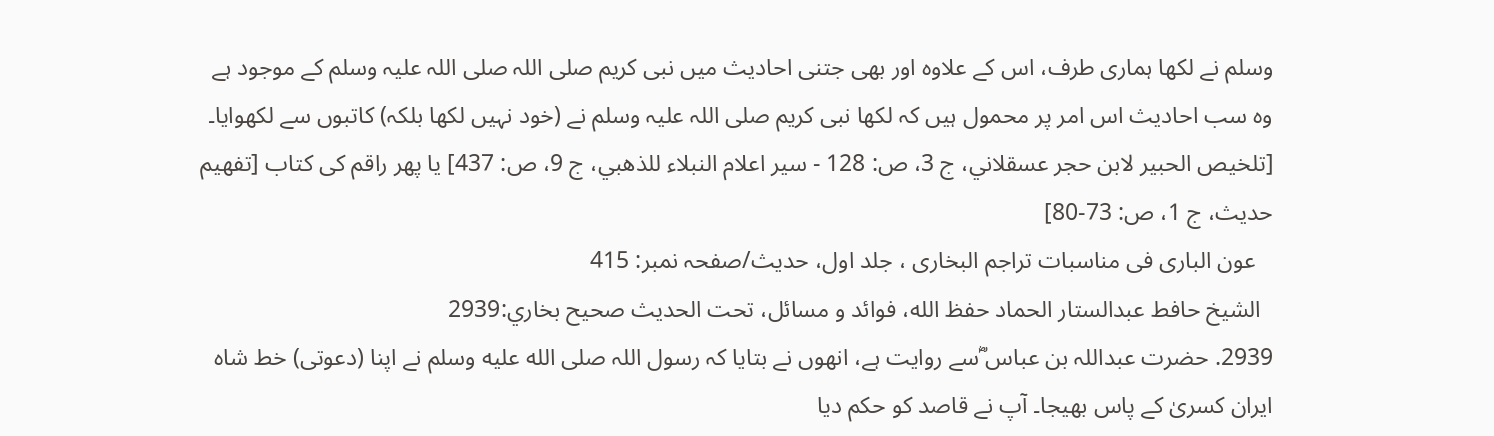وسلم نے لکھا ہماری طرف، اس کے علاوہ اور بھی جتنی احادیث میں نبی کریم صلی اللہ صلی اللہ علیہ وسلم کے موجود ہے وہ سب احادیث اس امر پر محمول ہیں کہ لکھا نبی کریم صلی اللہ علیہ وسلم نے (خود نہیں لکھا بلکہ) کاتبوں سے لکھوایا۔ [تلخيص الحبير لابن حجر عسقلاني، ج 3، ص: 128 - سير اعلام النبلاء للذهبي، ج 9، ص: 437] یا پھر راقم کی کتاب [تفهيم حديث، ج 1، ص: 73-80]
   عون الباری فی مناسبات تراجم البخاری ، جلد اول، حدیث/صفحہ نمبر: 415
  الشيخ حافط عبدالستار الحماد حفظ الله، فوائد و مسائل، تحت الحديث صحيح بخاري:2939
2939. حضرت عبداللہ بن عباس ؓسے روایت ہے، انھوں نے بتایا کہ رسول اللہ صلى الله عليه وسلم نے اپنا (دعوتی) خط شاہ ایران کسریٰ کے پاس بھیجا۔ آپ نے قاصد کو حکم دیا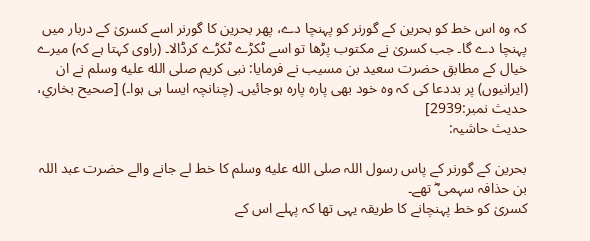کہ وہ اس خط کو بحرین کے گورنر کو پہنچا دے، پھر بحرین کا گورنر اسے کسریٰ کے دربار میں پہنچا دے گا۔ جب کسریٰ نے مکتوب پڑھا تو اسے ٹکڑے ٹکڑے کرڈالا۔ (راوی کہتا ہے کہ) میرے خیال کے مطابق حضرت سعید بن مسیب نے فرمایا: نبی کریم صلى الله عليه وسلم نے ان (ایرانیوں) پر بددعا کی کہ وہ خود بھی پارہ پارہ ہوجائیں۔ (چنانچہ ایسا ہی ہوا۔) [صحيح بخاري، حديث نمبر:2939]
حدیث حاشیہ:

بحرین کے گورنر کے پاس رسول اللہ صلى الله عليه وسلم کا خط لے جانے والے حضرت عبد اللہ بن حذافہ سہمی ؓ تھے۔
کسریٰ کو خط پہنچانے کا طریقہ یہی تھا کہ پہلے اس کے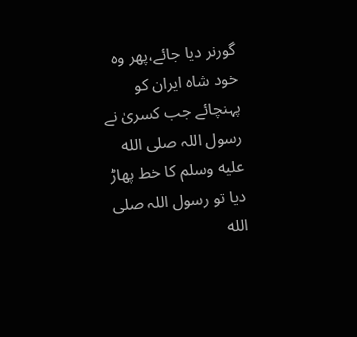گورنر دیا جائے،پھر وہ خود شاہ ایران کو پہنچائے جب کسریٰ نے رسول اللہ صلى الله عليه وسلم کا خط پھاڑ دیا تو رسول اللہ صلى الله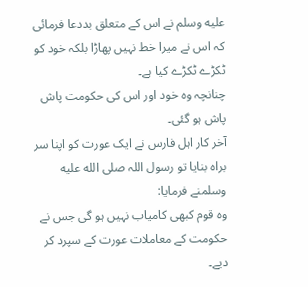عليه وسلم نے اس کے متعلق بددعا فرمائی کہ اس نے میرا خط نہیں پھاڑا بلکہ خود کو ٹکڑے ٹکڑے کیا ہے۔
چنانچہ وہ خود اور اس کی حکومت پاش پاش ہو گئی۔
آخر کار اہل فارس نے ایک عورت کو اپنا سر براہ بنایا تو رسول اللہ صلى الله عليه وسلمنے فرمایا:
وہ قوم کبھی کامیاب نہیں ہو گی جس نے حکومت کے معاملات عورت کے سپرد کر دیے۔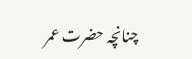چنانچہ حضرت عمر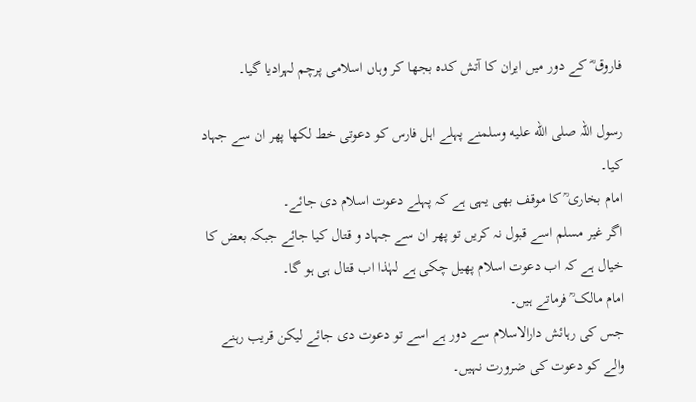فاروق ؓ کے دور میں ایران کا آتش کدہ بجھا کر وہاں اسلامی پرچم لہرادیا گیا۔

رسول اللہ صلى الله عليه وسلمنے پہلے اہل فارس کو دعوتی خط لکھا پھر ان سے جہاد کیا۔
امام بخاری ؒ کا موقف بھی یہی ہے کہ پہلے دعوت اسلام دی جائے۔
اگر غیر مسلم اسے قبول نہ کریں تو پھر ان سے جہاد و قتال کیا جائے جبکہ بعض کا خیال ہے کہ اب دعوت اسلام پھیل چکی ہے لہٰذا اب قتال ہی ہو گا۔
امام مالک ؒ فرماتے ہیں۔
جس کی رہائش دارالاسلام سے دور ہے اسے تو دعوت دی جائے لیکن قریب رہنے والے کو دعوت کی ضرورت نہیں۔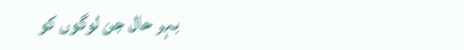بہر حال جن لوگوں کو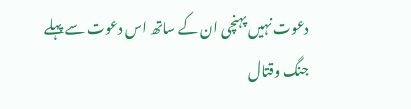دعوت نہیں پہنچی ان کے ساتھ اس دعوت سے پہلے جنگ وقتال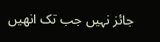جائز نہیں جب تک انھیں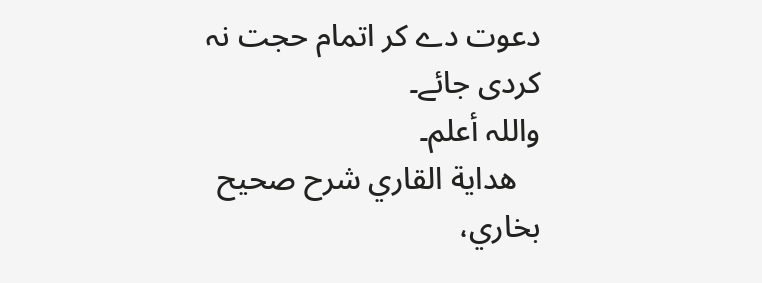دعوت دے کر اتمام حجت نہ کردی جائے۔
واللہ أعلم۔
   هداية القاري شرح صحيح بخاري،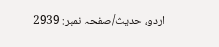اردو، حدیث/صفحہ نمبر: 2939